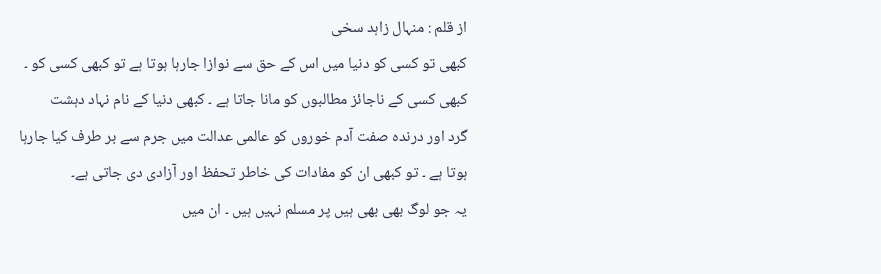از قلم : منہال زاہد سخی
کبھی تو کسی کو دنیا میں اس کے حق سے نوازا جارہا ہوتا ہے تو کبھی کسی کو ۔
کبھی کسی کے ناجائز مطالبوں کو مانا جاتا ہے ۔ کبھی دنیا کے نام نہاد دہشت
گرد اور درندہ صفت آدم خوروں کو عالمی عدالت میں جرم سے بر طرف کیا جارہا
ہوتا ہے ۔ تو کبھی ان کو مفادات کی خاطر تحفظ اور آزادی دی جاتی ہے۔
یہ جو لوگ بھی بھی ہیں پر مسلم نہیں ہیں ۔ ان میں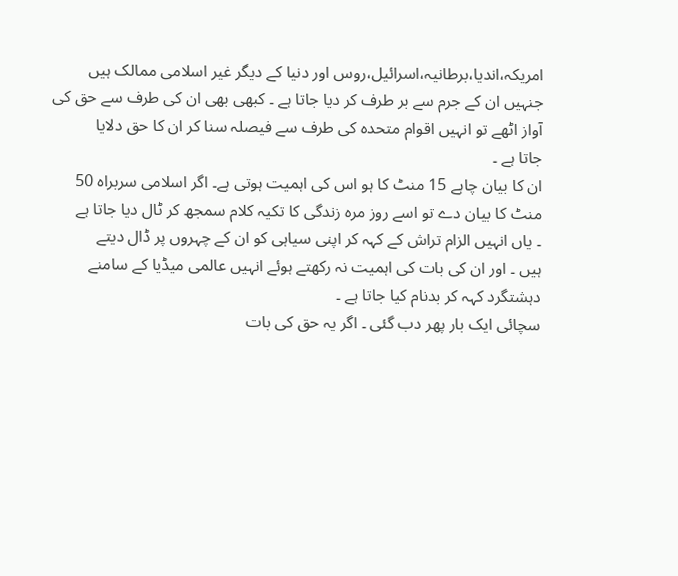امریکہ،اندیا،برطانیہ،اسرائیل،روس اور دنیا کے دیگر غیر اسلامی ممالک ہیں
جنہیں ان کے جرم سے بر طرف کر دیا جاتا ہے ۔ کبھی بھی ان کی طرف سے حق کی
آواز اٹھے تو انہیں اقوام متحدہ کی طرف سے فیصلہ سنا کر ان کا حق دلایا
جاتا ہے ۔
ان کا بیان چاہے 15 منٹ کا ہو اس کی اہمیت ہوتی ہے۔ اگر اسلامی سربراہ 50
منٹ کا بیان دے تو اسے روز مرہ زندگی کا تکیہ کلام سمجھ کر ٹال دیا جاتا ہے
۔ یاں انہیں الزام تراش کے کہہ کر اپنی سیاہی کو ان کے چہروں پر ڈال دیتے
ہیں ۔ اور ان کی بات کی اہمیت نہ رکھتے ہوئے انہیں عالمی میڈیا کے سامنے
دہشتگرد کہہ کر بدنام کیا جاتا ہے ۔
سچائی ایک بار پھر دب گئی ۔ اگر یہ حق کی بات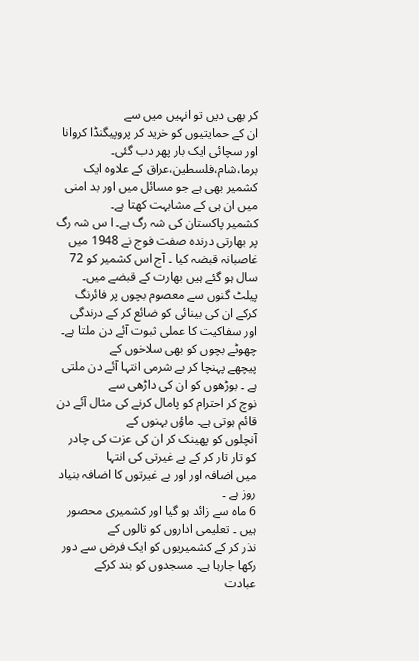کر بھی دیں تو انہیں میں سے
ان کے حمایتیوں کو خرید کر پروپیگنڈا کروانا اور سچائی ایک بار پھر دب گئی۔
برما،شام،فلسطین،عراق کے علاوہ ایک کشمیر بھی ہے جو مسائل میں اور بد امنی
میں ان ہی کے مشابہت کھتا ہے۔
کشمیر پاکستان کی شہ رگ ہے۔ ا س شہ رگ پر بھارتی درندہ صفت فوج نے 1948 میں
غاصبانہ قبضہ کیا ۔ آج اس کشمیر کو 72 سال ہو گئے ہیں بھارت کے قبضے میں۔
پیلٹ گنوں سے معصوم بچوں پر فائرنگ کرکے ان کی بینائی کو ضائع کر کے درندگی
اور سفاکیت کا عملی ثبوت آئے دن ملتا ہے۔ چھوٹے بچوں کو بھی سلاخوں کے
پیچھے پہنچا کر بے شرمی انتہا آئے دن ملتی ہے ۔ بوڑھوں کو ان کی داڑھی سے
نوچ کر احترام کو پامال کرنے کی مثال آئے دن قائم ہوتی ہے۔ ماؤں بہنوں کے
آنچلوں کو پھینک کر ان کی عزت کی چادر کو تار تار کر کے بے غیرتی کی انتہا
میں اضافہ اور اور بے غیرتوں کا اضافہ بنیاد روز ہے ۔
6 ماہ سے زائد ہو گیا اور کشمیری محصور ہیں ۔ تعلیمی اداروں کو تالوں کے
نذر کر کے کشمیریوں کو ایک فرض سے دور رکھا جارہا ہے۔ مسجدوں کو بند کرکے
عبادت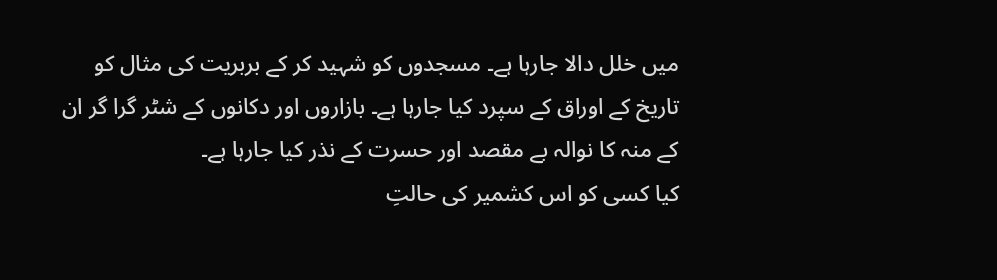میں خلل دالا جارہا ہے۔ مسجدوں کو شہید کر کے بربریت کی مثال کو
تاریخ کے اوراق کے سپرد کیا جارہا ہے۔ بازاروں اور دکانوں کے شٹر گرا گر ان
کے منہ کا نوالہ بے مقصد اور حسرت کے نذر کیا جارہا ہے۔
کیا کسی کو اس کشمیر کی حالتِ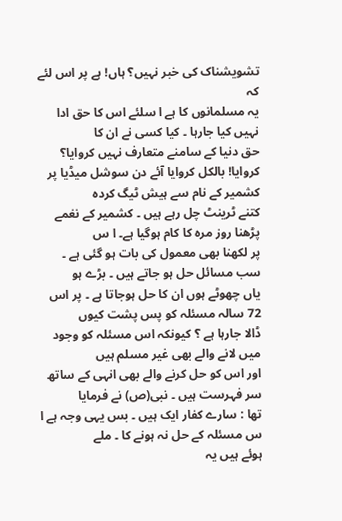تشویشناک کی خبر نہیں؟ ہاں! ہے پر اس لئے کہ
یہ مسلمانوں کا ہے ا سلئے اس کا حق ادا نہیں کیا جارہا ۔ کیا کسی نے ان کا
حق دنیا کے سامنے متعارف نہیں کروایا؟
کروایا! بالکل کروایا آئے دن سوشل میڈیا پر کشمیر کے نام سے ہیش ٹیگ کردہ
کتنے ٹرینٹ چل رہے ہیں ۔ کشمیر کے نغمے پڑھنا روز مرہ کا کام ہوگیا ہے۔ ا س
پر لکھنا بھی معمول کی بات ہو گئی ہے ۔ سب مسائل حل ہو جاتے ہیں ۔ بڑے ہو
یاں چھوٹے ہوں ان کا حل ہوجاتا ہے ۔ پر اس 72 سالہ مسئلہ کو پس پشت کیوں
ڈالا جارہا ہے ؟ کیونکہ اس مسئلہ کو وجود میں لانے والے بھی غیر مسلم ہیں
اور اس کو حل کرنے والے بھی انہی کے ساتھ سر فہرست ہیں ۔ نبی(ص) نے فرمایا
تھا : سارے کفار ایک ہیں ۔ بس یہی وجہ ہے ا س مسئلہ کے حل نہ ہونے کا ۔ ملے
ہوئے ہیں یہ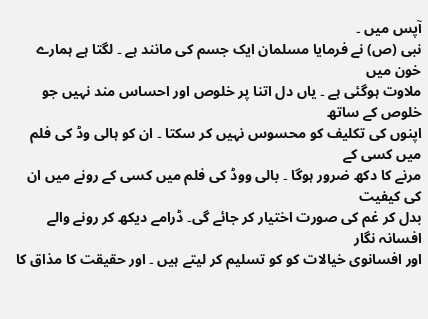آپس میں ۔
نبی (ص) نے فرمایا مسلمان ایک جسم کی مانند ہے ۔ لگتا ہے ہمارے خون میں
ملاوت ہوگئی ہے ۔ یاں دل اتنا پر خلوص اور احساس مند نہیں جو خلوص کے ساتھ
اپنوں کی تکلیف کو محسوس نہیں کر سکتا ۔ ان کو ہالی وڈ کی فلم میں کسی کے
مرنے کا دکھ ضرور ہوگا ۔ بالی ووڈ کی فلم میں کسی کے رونے میں ان کی کیفیت
بدل کر غم کی صورت اختیار کر جائے گی۔ ڈرامے دیکھ کر رونے والے افسانہ نگار
اور افسانوی خیالات کو کو تسلیم کر لیتے ہیں ۔ اور حقیقت کا مذاق کا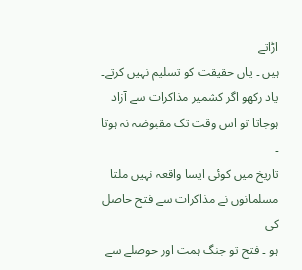اڑاتے
ہیں ۔ یاں حقیقت کو تسلیم نہیں کرتے۔
یاد رکھو اگر کشمیر مذاکرات سے آزاد ہوجاتا تو اس وقت تک مقبوضہ نہ ہوتا ۔
تاریخ میں کوئی ایسا واقعہ نہیں ملتا مسلمانوں نے مذاکرات سے فتح حاصل کی
ہو ۔ فتح تو جنگ ہمت اور حوصلے سے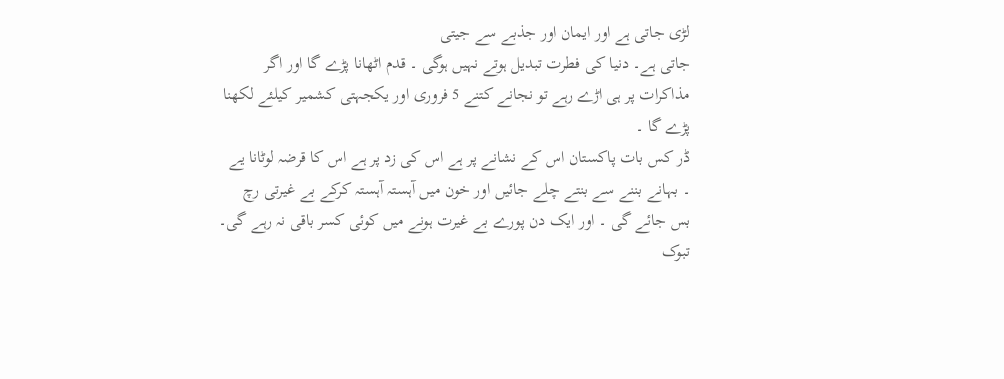لڑی جاتی ہے اور ایمان اور جذبے سے جیتی
جاتی ہے۔ دنیا کی فطرت تبدیل ہوتے نہیں ہوگی ۔ قدم اٹھانا پڑے گا اور اگر
مذاکرات پر ہی اڑے رہے تو نجانے کتنے 5 فروری اور یکجہتی کشمیر کیلئے لکھنا
پڑے گا ۔
ڈر کس بات پاکستان اس کے نشانے پر ہے اس کی زد پر ہے اس کا قرضہ لوٹانا یے
۔ بہانے بننے سے بنتے چلے جائیں اور خون میں آہستہ آہستہ کرکے بے غیرتی رچ
بس جائے گی ۔ اور ایک دن پورے بے غیرت ہونے میں کوئی کسر باقی نہ رہے گی۔
تبوک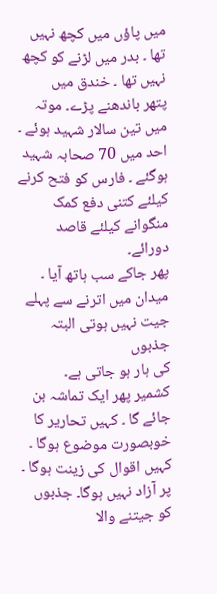میں پاؤں میں کچھ نہیں تھا ۔ بدر میں لڑنے کو کچھ نہیں تھا ۔ خندق میں
پتھر باندھنے پڑے۔ موتہ میں تین سالار شہید ہوئے ۔ احد میں 70 صحابہ شہید
ہوگئے ۔ فارس کو فتح کرنے کیلئے کتنی دفع کمک منگوانے کیلئے قاصد دورائے۔
پھر جاکے سب ہاتھ آیا ۔ میدان میں اترنے سے پہلے جیت نہیں ہوتی البتہ جذبوں
کی ہار ہو جاتی ہے۔
کشمیر پھر ایک تماشہ بن جائے گا ۔ کہیں تحاریر کا خوبصورت موضوع ہوگا ۔
کہیں اقوال کی زینت ہوگا ۔ پر آزاد نہیں ہوگا۔ جذبوں کو جیتنے والا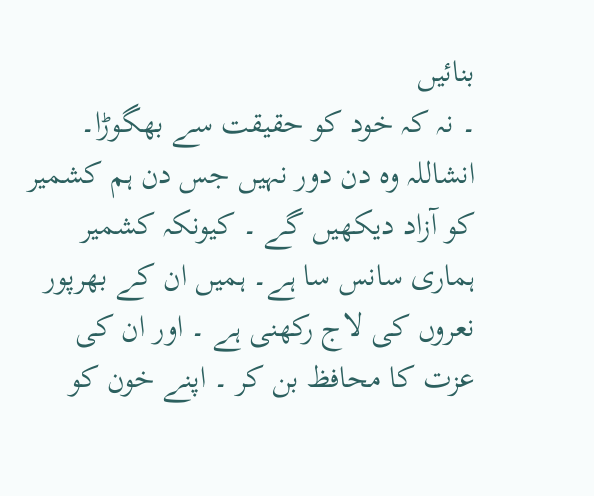بنائیں
۔ نہ کہ خود کو حقیقت سے بھگوڑا۔
انشاللہ وہ دن دور نہیں جس دن ہم کشمیر کو آزاد دیکھیں گے ۔ کیونکہ کشمیر
ہماری سانس سا ہے۔ ہمیں ان کے بھرپور نعروں کی لاج رکھنی ہے ۔ اور ان کی
عزت کا محافظ بن کر ۔ اپنے خون کو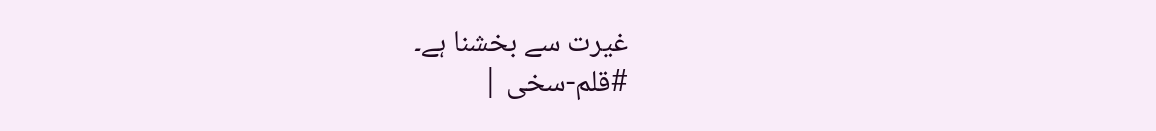غیرت سے بخشنا ہے۔
#قلم-سخی |